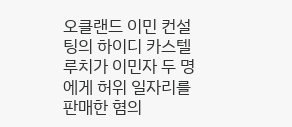오클랜드 이민 컨설팅의 하이디 카스텔루치가 이민자 두 명에게 허위 일자리를 판매한 혐의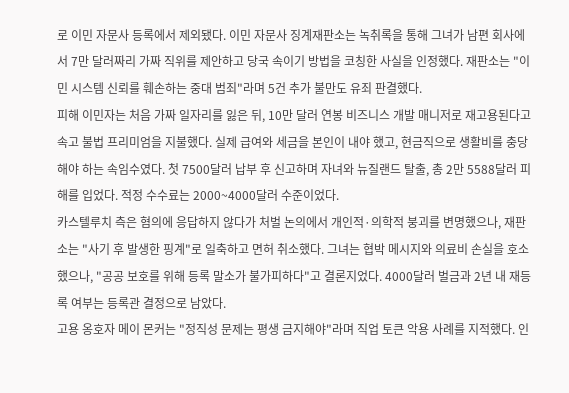로 이민 자문사 등록에서 제외됐다. 이민 자문사 징계재판소는 녹취록을 통해 그녀가 남편 회사에서 7만 달러짜리 가짜 직위를 제안하고 당국 속이기 방법을 코칭한 사실을 인정했다. 재판소는 "이민 시스템 신뢰를 훼손하는 중대 범죄"라며 5건 추가 불만도 유죄 판결했다.
피해 이민자는 처음 가짜 일자리를 잃은 뒤, 10만 달러 연봉 비즈니스 개발 매니저로 재고용된다고 속고 불법 프리미엄을 지불했다. 실제 급여와 세금을 본인이 내야 했고, 현금직으로 생활비를 충당해야 하는 속임수였다. 첫 7500달러 납부 후 신고하며 자녀와 뉴질랜드 탈출, 총 2만 5588달러 피해를 입었다. 적정 수수료는 2000~4000달러 수준이었다.
카스텔루치 측은 혐의에 응답하지 않다가 처벌 논의에서 개인적·의학적 붕괴를 변명했으나, 재판소는 "사기 후 발생한 핑계"로 일축하고 면허 취소했다. 그녀는 협박 메시지와 의료비 손실을 호소했으나, "공공 보호를 위해 등록 말소가 불가피하다"고 결론지었다. 4000달러 벌금과 2년 내 재등록 여부는 등록관 결정으로 남았다.
고용 옹호자 메이 몬커는 "정직성 문제는 평생 금지해야"라며 직업 토큰 악용 사례를 지적했다. 인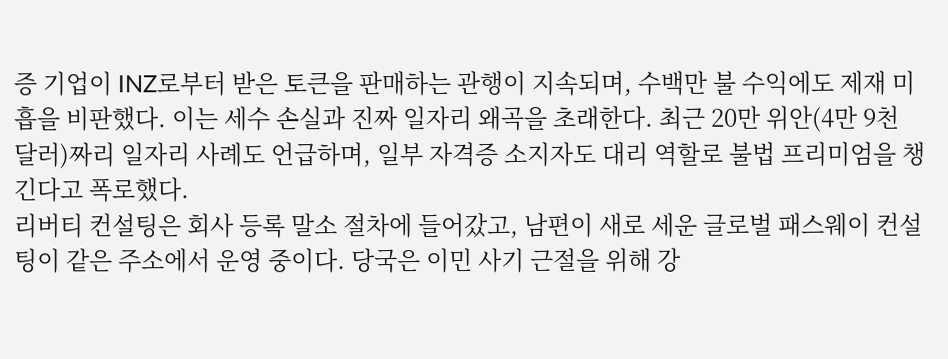증 기업이 INZ로부터 받은 토큰을 판매하는 관행이 지속되며, 수백만 불 수익에도 제재 미흡을 비판했다. 이는 세수 손실과 진짜 일자리 왜곡을 초래한다. 최근 20만 위안(4만 9천 달러)짜리 일자리 사례도 언급하며, 일부 자격증 소지자도 대리 역할로 불법 프리미엄을 챙긴다고 폭로했다.
리버티 컨설팅은 회사 등록 말소 절차에 들어갔고, 남편이 새로 세운 글로벌 패스웨이 컨설팅이 같은 주소에서 운영 중이다. 당국은 이민 사기 근절을 위해 강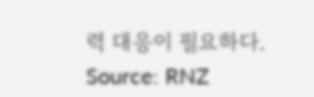력 대응이 필요하다.
Source: RNZ